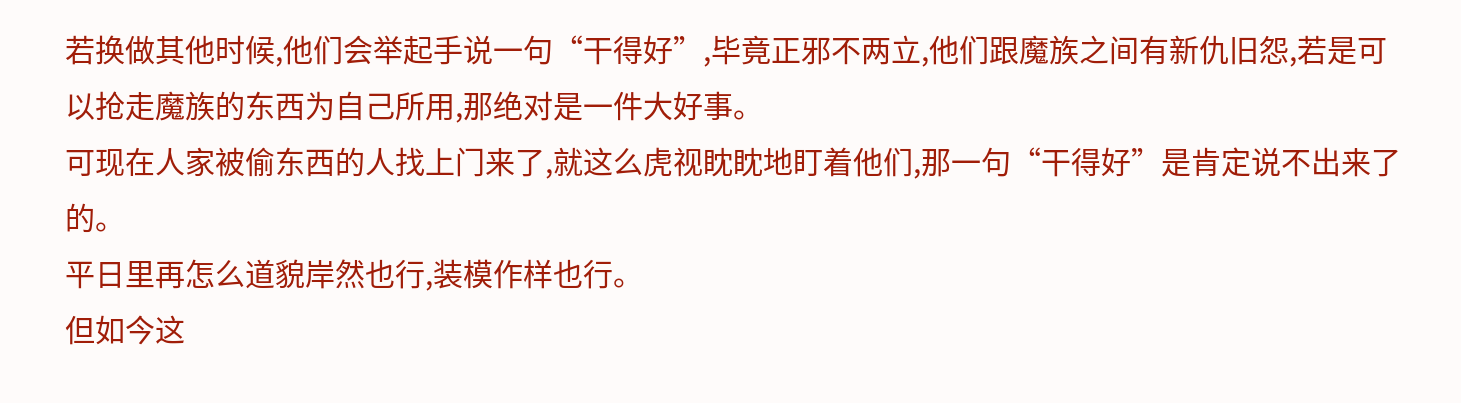若换做其他时候,他们会举起手说一句“干得好”,毕竟正邪不两立,他们跟魔族之间有新仇旧怨,若是可以抢走魔族的东西为自己所用,那绝对是一件大好事。
可现在人家被偷东西的人找上门来了,就这么虎视眈眈地盯着他们,那一句“干得好”是肯定说不出来了的。
平日里再怎么道貌岸然也行,装模作样也行。
但如今这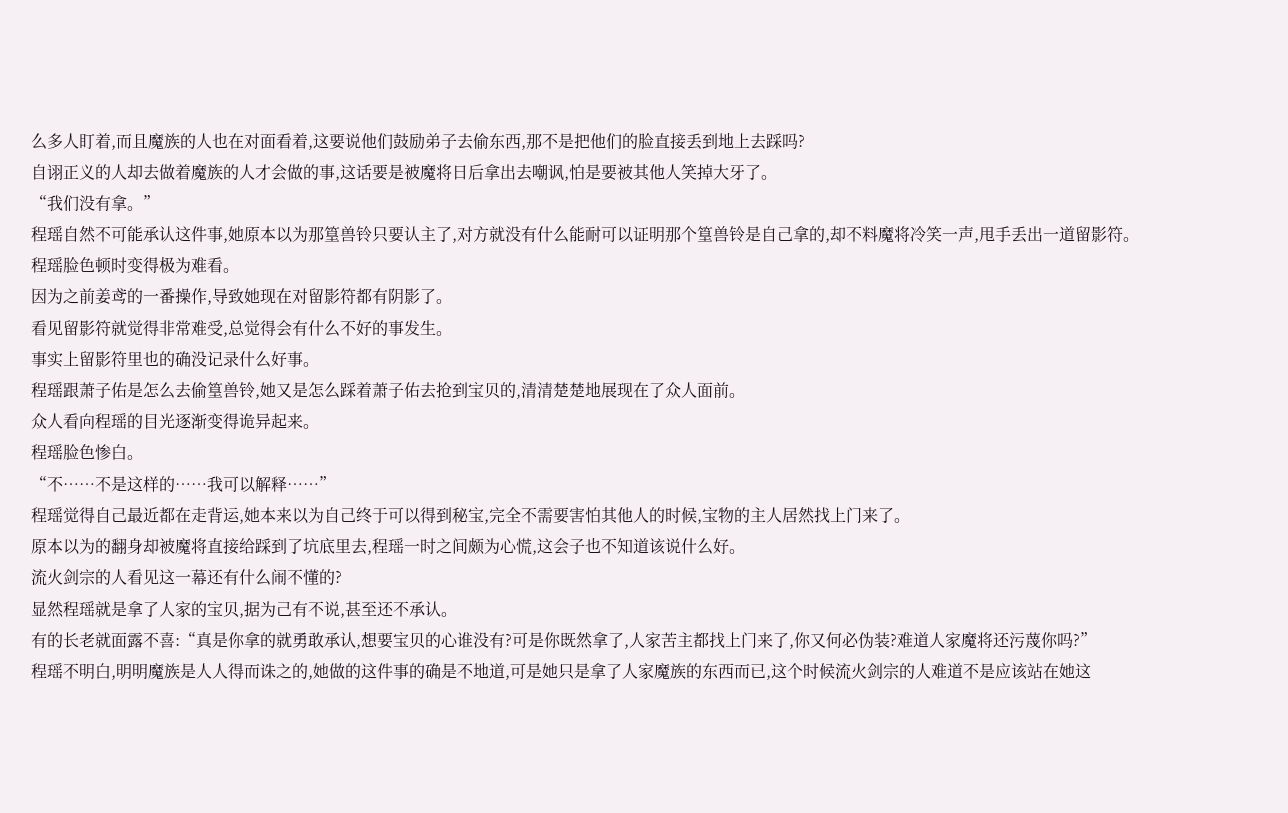么多人盯着,而且魔族的人也在对面看着,这要说他们鼓励弟子去偷东西,那不是把他们的脸直接丢到地上去踩吗?
自诩正义的人却去做着魔族的人才会做的事,这话要是被魔将日后拿出去嘲讽,怕是要被其他人笑掉大牙了。
“我们没有拿。”
程瑶自然不可能承认这件事,她原本以为那篁兽铃只要认主了,对方就没有什么能耐可以证明那个篁兽铃是自己拿的,却不料魔将冷笑一声,甩手丢出一道留影符。
程瑶脸色顿时变得极为难看。
因为之前姜鸢的一番操作,导致她现在对留影符都有阴影了。
看见留影符就觉得非常难受,总觉得会有什么不好的事发生。
事实上留影符里也的确没记录什么好事。
程瑶跟萧子佑是怎么去偷篁兽铃,她又是怎么踩着萧子佑去抢到宝贝的,清清楚楚地展现在了众人面前。
众人看向程瑶的目光逐渐变得诡异起来。
程瑶脸色惨白。
“不……不是这样的……我可以解释……”
程瑶觉得自己最近都在走背运,她本来以为自己终于可以得到秘宝,完全不需要害怕其他人的时候,宝物的主人居然找上门来了。
原本以为的翻身却被魔将直接给踩到了坑底里去,程瑶一时之间颇为心慌,这会子也不知道该说什么好。
流火剑宗的人看见这一幕还有什么闹不懂的?
显然程瑶就是拿了人家的宝贝,据为己有不说,甚至还不承认。
有的长老就面露不喜:“真是你拿的就勇敢承认,想要宝贝的心谁没有?可是你既然拿了,人家苦主都找上门来了,你又何必伪装?难道人家魔将还污蔑你吗?”
程瑶不明白,明明魔族是人人得而诛之的,她做的这件事的确是不地道,可是她只是拿了人家魔族的东西而已,这个时候流火剑宗的人难道不是应该站在她这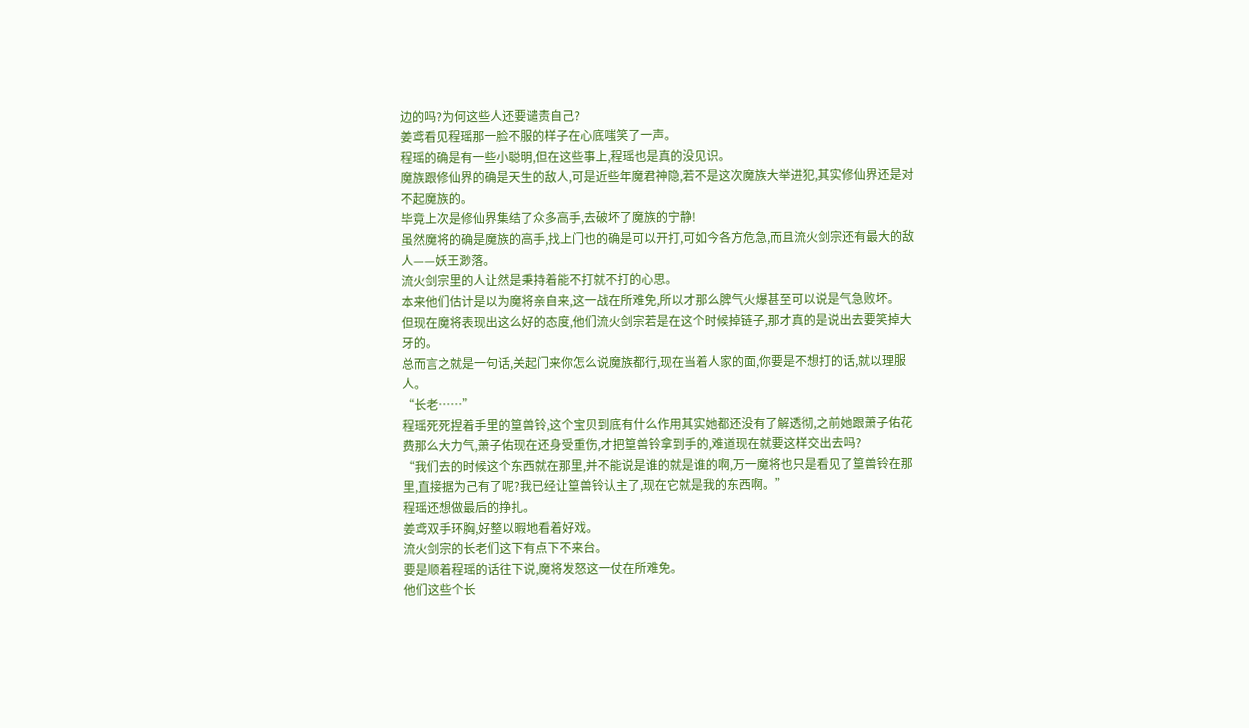边的吗?为何这些人还要谴责自己?
姜鸢看见程瑶那一脸不服的样子在心底嗤笑了一声。
程瑶的确是有一些小聪明,但在这些事上,程瑶也是真的没见识。
魔族跟修仙界的确是天生的敌人,可是近些年魔君神隐,若不是这次魔族大举进犯,其实修仙界还是对不起魔族的。
毕竟上次是修仙界集结了众多高手,去破坏了魔族的宁静!
虽然魔将的确是魔族的高手,找上门也的确是可以开打,可如今各方危急,而且流火剑宗还有最大的敌人——妖王渺落。
流火剑宗里的人让然是秉持着能不打就不打的心思。
本来他们估计是以为魔将亲自来,这一战在所难免,所以才那么脾气火爆甚至可以说是气急败坏。
但现在魔将表现出这么好的态度,他们流火剑宗若是在这个时候掉链子,那才真的是说出去要笑掉大牙的。
总而言之就是一句话,关起门来你怎么说魔族都行,现在当着人家的面,你要是不想打的话,就以理服人。
“长老……”
程瑶死死捏着手里的篁兽铃,这个宝贝到底有什么作用其实她都还没有了解透彻,之前她跟萧子佑花费那么大力气,萧子佑现在还身受重伤,才把篁兽铃拿到手的,难道现在就要这样交出去吗?
“我们去的时候这个东西就在那里,并不能说是谁的就是谁的啊,万一魔将也只是看见了篁兽铃在那里,直接据为己有了呢?我已经让篁兽铃认主了,现在它就是我的东西啊。”
程瑶还想做最后的挣扎。
姜鸢双手环胸,好整以暇地看着好戏。
流火剑宗的长老们这下有点下不来台。
要是顺着程瑶的话往下说,魔将发怒这一仗在所难免。
他们这些个长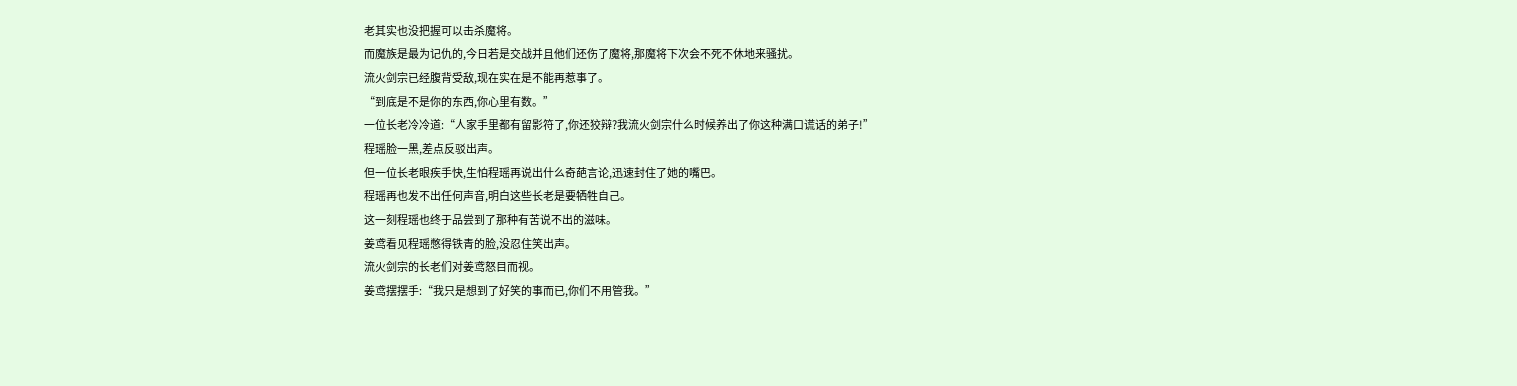老其实也没把握可以击杀魔将。
而魔族是最为记仇的,今日若是交战并且他们还伤了魔将,那魔将下次会不死不休地来骚扰。
流火剑宗已经腹背受敌,现在实在是不能再惹事了。
“到底是不是你的东西,你心里有数。”
一位长老冷冷道:“人家手里都有留影符了,你还狡辩?我流火剑宗什么时候养出了你这种满口谎话的弟子!”
程瑶脸一黑,差点反驳出声。
但一位长老眼疾手快,生怕程瑶再说出什么奇葩言论,迅速封住了她的嘴巴。
程瑶再也发不出任何声音,明白这些长老是要牺牲自己。
这一刻程瑶也终于品尝到了那种有苦说不出的滋味。
姜鸢看见程瑶憋得铁青的脸,没忍住笑出声。
流火剑宗的长老们对姜鸢怒目而视。
姜鸢摆摆手:“我只是想到了好笑的事而已,你们不用管我。”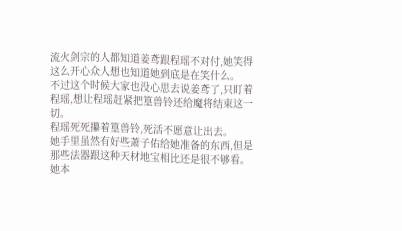流火剑宗的人都知道姜鸢跟程瑶不对付,她笑得这么开心众人想也知道她到底是在笑什么。
不过这个时候大家也没心思去说姜鸢了,只盯着程瑶,想让程瑶赶紧把篁兽铃还给魔将结束这一切。
程瑶死死攥着篁兽铃,死活不愿意让出去。
她手里虽然有好些萧子佑给她准备的东西,但是那些法器跟这种天材地宝相比还是很不够看。
她本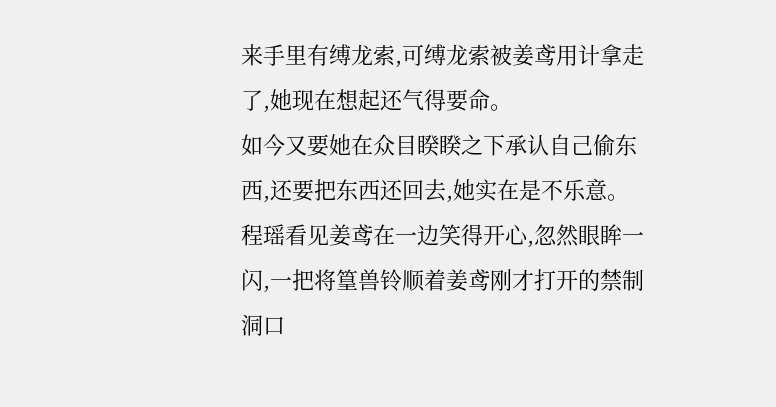来手里有缚龙索,可缚龙索被姜鸢用计拿走了,她现在想起还气得要命。
如今又要她在众目睽睽之下承认自己偷东西,还要把东西还回去,她实在是不乐意。
程瑶看见姜鸢在一边笑得开心,忽然眼眸一闪,一把将篁兽铃顺着姜鸢刚才打开的禁制洞口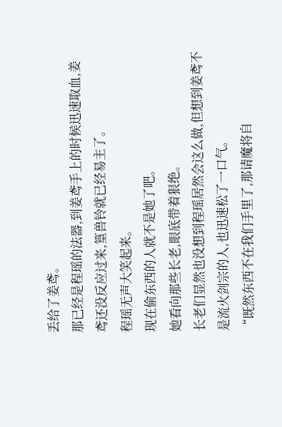丢给了姜鸢。
那已经是程瑶的法器,到姜鸢手上的时候迅速取血,姜鸢还没反应过来,篁兽铃就已经易主了。
程瑶无声大笑起来。
现在偷东西的人就不是她了吧。
她看向那些长老,眼底带着狠绝。
长老们显然也没想到程瑶居然会这么做,但想到姜鸢不是流火剑宗的人,也迅速松了一口气。
“既然东西不在我们手里了,那请魔将自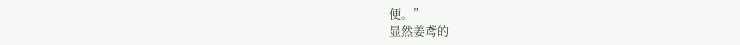便。”
显然姜鸢的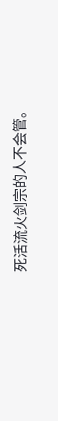死活流火剑宗的人不会管。